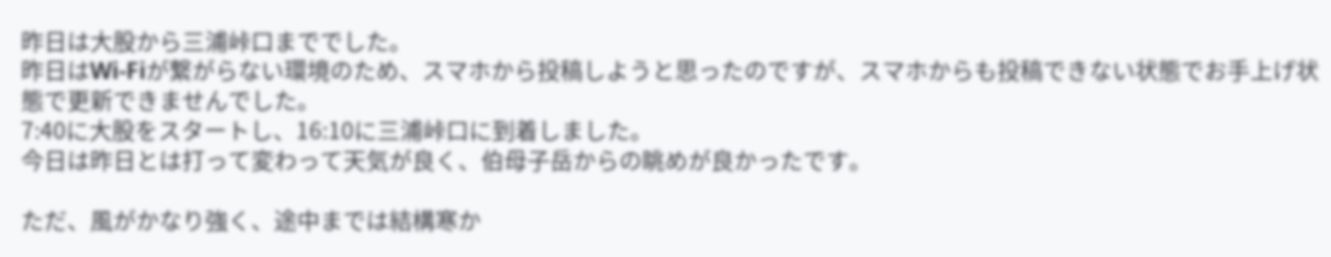昨日は大股から三浦峠口まででした。
昨日はWi-Fiが繋がらない環境のため、スマホから投稿しようと思ったのですが、スマホからも投稿できない状態でお手上げ状態で更新できませんでした。
7:40に大股をスタートし、16:10に三浦峠口に到着しました。
今日は昨日とは打って変わって天気が良く、伯母子岳からの眺めが良かったです。

ただ、風がかなり強く、途中までは結構寒か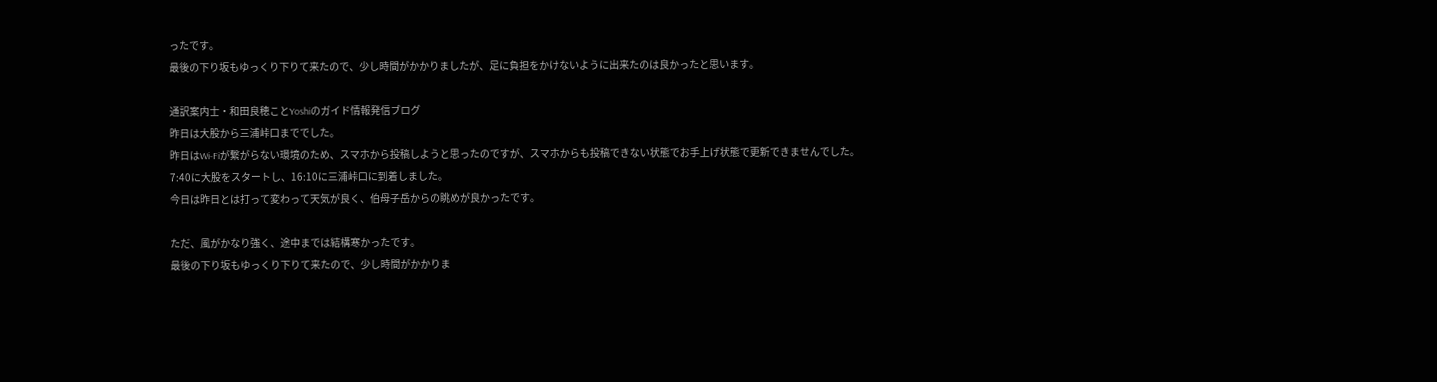ったです。
最後の下り坂もゆっくり下りて来たので、少し時間がかかりましたが、足に負担をかけないように出来たのは良かったと思います。

通訳案内士・和田良穂ことYoshiのガイド情報発信ブログ
昨日は大股から三浦峠口まででした。
昨日はWi-Fiが繋がらない環境のため、スマホから投稿しようと思ったのですが、スマホからも投稿できない状態でお手上げ状態で更新できませんでした。
7:40に大股をスタートし、16:10に三浦峠口に到着しました。
今日は昨日とは打って変わって天気が良く、伯母子岳からの眺めが良かったです。

ただ、風がかなり強く、途中までは結構寒かったです。
最後の下り坂もゆっくり下りて来たので、少し時間がかかりま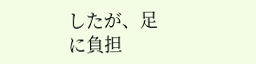したが、足に負担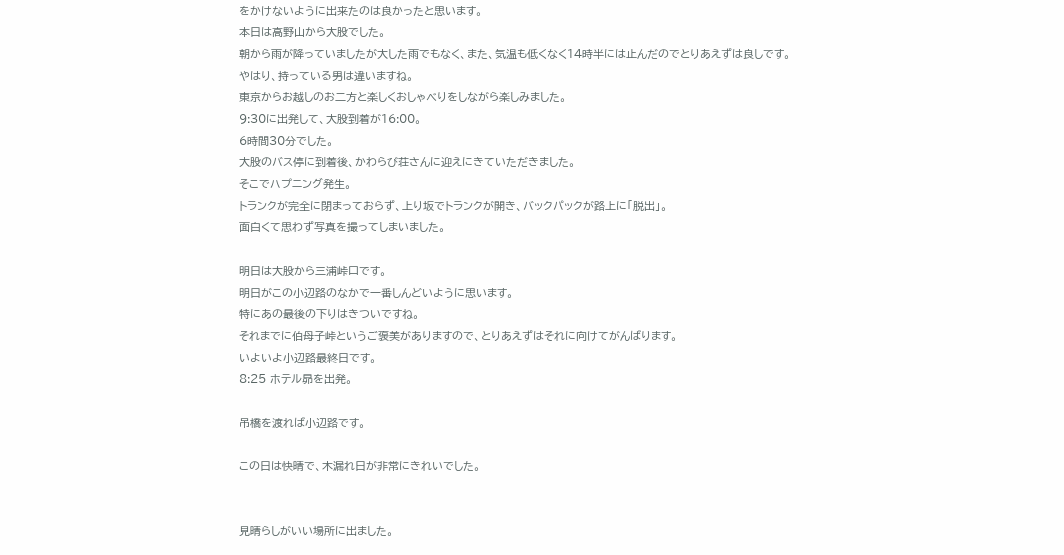をかけないように出来たのは良かったと思います。
本日は高野山から大股でした。
朝から雨が降っていましたが大した雨でもなく、また、気温も低くなく14時半には止んだのでとりあえずは良しです。
やはり、持っている男は違いますね。
東京からお越しのお二方と楽しくおしゃべりをしながら楽しみました。
9:30に出発して、大股到着が16:00。
6時間30分でした。
大股のバス停に到着後、かわらび荘さんに迎えにきていただきました。
そこでハプニング発生。
トランクが完全に閉まっておらず、上り坂でトランクが開き、バックパックが路上に「脱出」。
面白くて思わず写真を撮ってしまいました。

明日は大股から三浦峠口です。
明日がこの小辺路のなかで一番しんどいように思います。
特にあの最後の下りはきついですね。
それまでに伯母子峠というご褒美がありますので、とりあえずはそれに向けてがんばります。
いよいよ小辺路最終日です。
8:25 ホテル昴を出発。

吊橋を渡れば小辺路です。

この日は快晴で、木漏れ日が非常にきれいでした。


見晴らしがいい場所に出ました。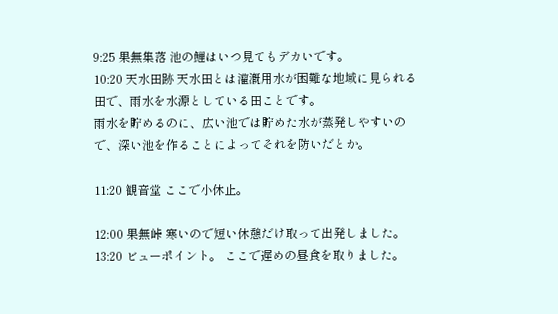9:25 果無集落 池の鯉はいつ見てもデカいです。
10:20 天水田跡 天水田とは灌漑用水が困難な地域に見られる田で、雨水を水源としている田ことです。
雨水を貯めるのに、広い池では貯めた水が蒸発しやすいので、深い池を作ることによってそれを防いだとか。

11:20 観音堂 ここで小休止。

12:00 果無峠 寒いので短い休憩だけ取って出発しました。
13:20 ビューポイント。 ここで遅めの昼食を取りました。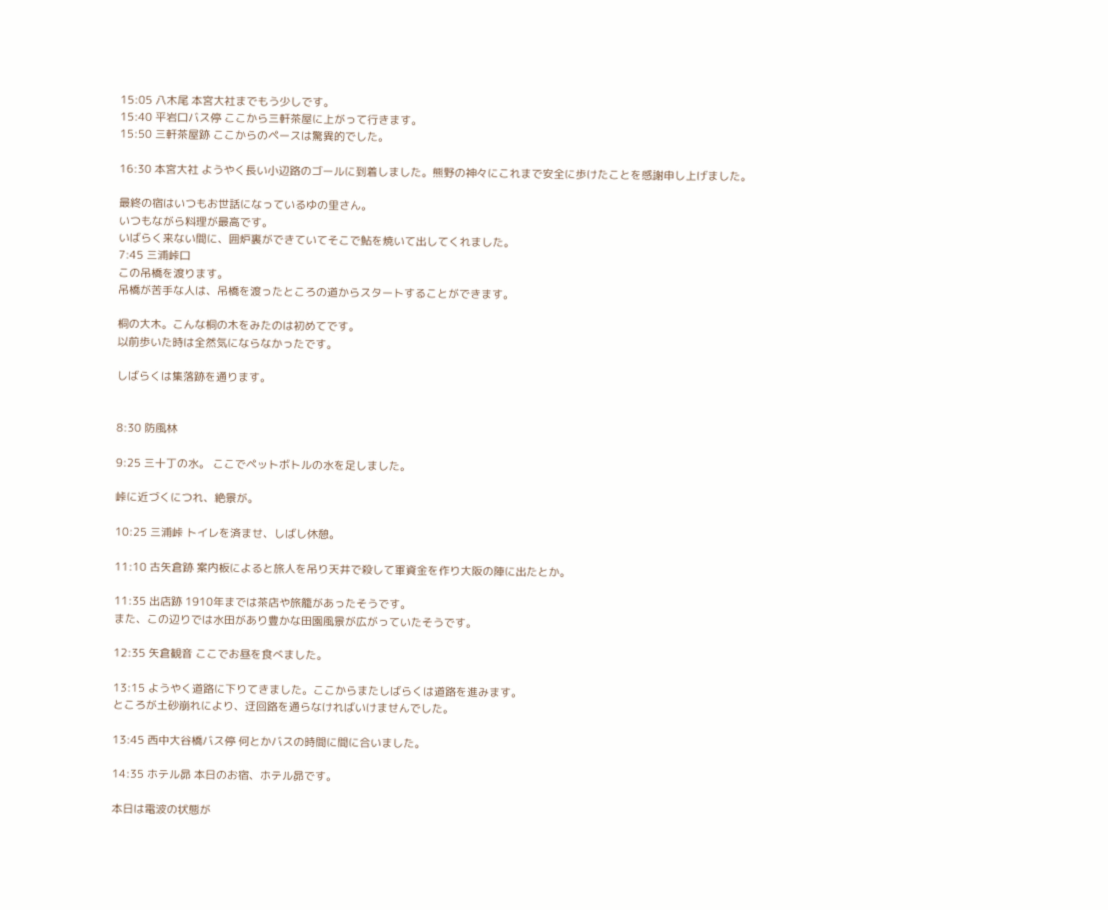15:05 八木尾 本宮大社までもう少しです。
15:40 平岩口バス停 ここから三軒茶屋に上がって行きます。
15:50 三軒茶屋跡 ここからのペースは驚異的でした。

16:30 本宮大社 ようやく長い小辺路のゴールに到着しました。熊野の神々にこれまで安全に歩けたことを感謝申し上げました。

最終の宿はいつもお世話になっているゆの里さん。
いつもながら料理が最高です。
いばらく来ない間に、囲炉裏ができていてそこで鮎を焼いて出してくれました。
7:45 三浦峠口
この吊橋を渡ります。
吊橋が苦手な人は、吊橋を渡ったところの道からスタートすることができます。

桐の大木。こんな桐の木をみたのは初めてです。
以前歩いた時は全然気にならなかったです。

しばらくは集落跡を通ります。


8:30 防風林

9:25 三十丁の水。 ここでペットボトルの水を足しました。

峠に近づくにつれ、絶景が。

10:25 三浦峠 トイレを済ませ、しばし休憩。

11:10 古矢倉跡 案内板によると旅人を吊り天井で殺して軍資金を作り大阪の陣に出たとか。

11:35 出店跡 1910年までは茶店や旅籠があったそうです。
また、この辺りでは水田があり豊かな田園風景が広がっていたそうです。

12:35 矢倉観音 ここでお昼を食べました。

13:15 ようやく道路に下りてきました。ここからまたしばらくは道路を進みます。
ところが土砂崩れにより、迂回路を通らなければいけませんでした。

13:45 西中大谷橋バス停 何とかバスの時間に間に合いました。

14:35 ホテル昴 本日のお宿、ホテル昴です。

本日は電波の状態が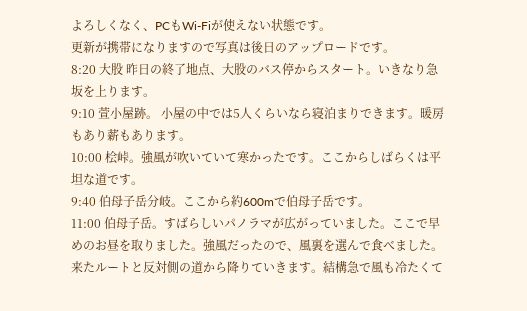よろしくなく、PCもWi-Fiが使えない状態です。
更新が携帯になりますので写真は後日のアップロードです。
8:20 大股 昨日の終了地点、大股のバス停からスタート。いきなり急坂を上ります。
9:10 萱小屋跡。 小屋の中では5人くらいなら寝泊まりできます。暖房もあり薪もあります。
10:00 桧峠。強風が吹いていて寒かったです。ここからしばらくは平坦な道です。
9:40 伯母子岳分岐。ここから約600mで伯母子岳です。
11:00 伯母子岳。すばらしいパノラマが広がっていました。ここで早めのお昼を取りました。強風だったので、風裏を選んで食べました。
来たルートと反対側の道から降りていきます。結構急で風も冷たくて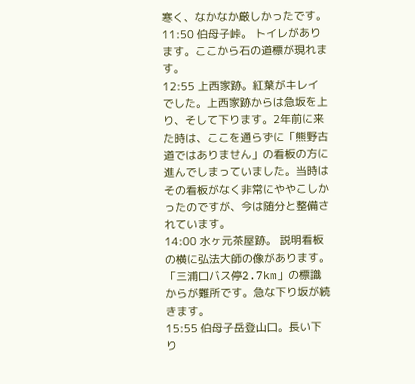寒く、なかなか厳しかったです。
11:50 伯母子峠。 トイレがあります。ここから石の道標が現れます。
12:55 上西家跡。紅葉がキレイでした。上西家跡からは急坂を上り、そして下ります。2年前に来た時は、ここを通らずに「熊野古道ではありません」の看板の方に進んでしまっていました。当時はその看板がなく非常にややこしかったのですが、今は随分と整備されています。
14:00 水ヶ元茶屋跡。 説明看板の横に弘法大師の像があります。
「三浦口バス停2.7km」の標識からが難所です。急な下り坂が続きます。
15:55 伯母子岳登山口。長い下り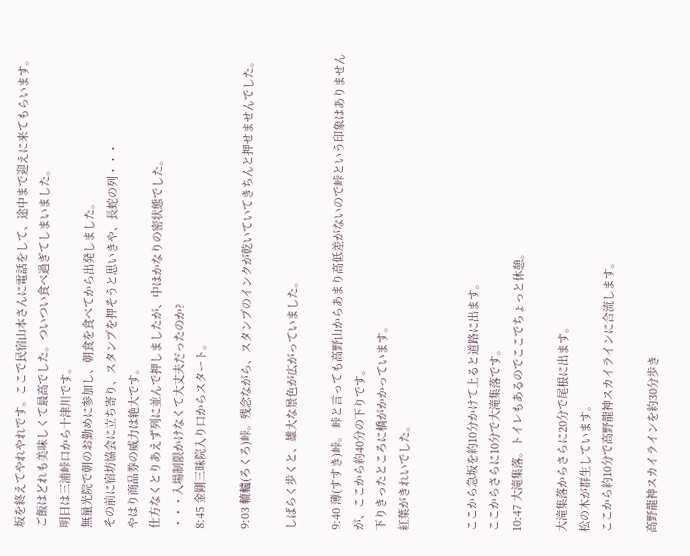坂を終えてやれやれです。ここで民宿山本さんに電話をして、途中まで迎えに来てもらいます。
ご飯はどれも美味しくて最高でした。ついつい食べ過ぎてしまいました。
明日は三浦峠口から十津川です。
無量光院で朝のお勤めに参加し、朝食を食べてから出発しました。
その前に宿坊協会に立ち寄り、スタンプを押そうと思いきや、長蛇の列・・・
やはり商品券の威力は絶大です。
仕方なくとりあえず列に並んで押しましたが、中はかなりの密状態でした。
・・・入場制限かけなくて大丈夫だったのか?
8:45 金剛三昧院入り口からスタート。

9:03 轆轤(ろくろ)峠。残念ながら、スタンプのインクが乾いていてきちんと押せませんでした。

しばらく歩くと、雄大な景色が広がっていました。

9:40 薄(すすき)峠。 峠と言っても高野山からあまり高低差がないので峠という印象はありませんが、ここから約40分の下りです。
下りきったところに橋がかかっています。
紅葉がきれいでした。


ここから急坂を約10分かけて上ると道路に出ます。
ここからさらに10分で大滝集落です。
10:47 大滝集落。トイレもあるのでここでちょっと休憩。

大滝集落からさらに20分で尾根に出ます。
松の木が群生しています。
ここから約10分で高野龍神スカイラインに合流します。

高野龍神スカイラインを約30分歩き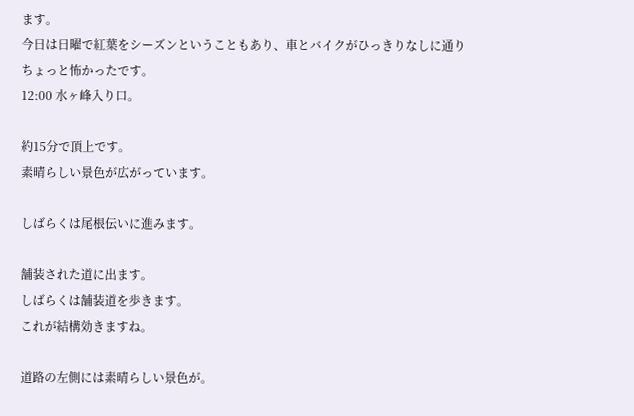ます。
今日は日曜で紅葉をシーズンということもあり、車とバイクがひっきりなしに通りちょっと怖かったです。
12:00 水ヶ峰入り口。

約15分で頂上です。
素晴らしい景色が広がっています。

しばらくは尾根伝いに進みます。

舗装された道に出ます。
しばらくは舗装道を歩きます。
これが結構効きますね。

道路の左側には素晴らしい景色が。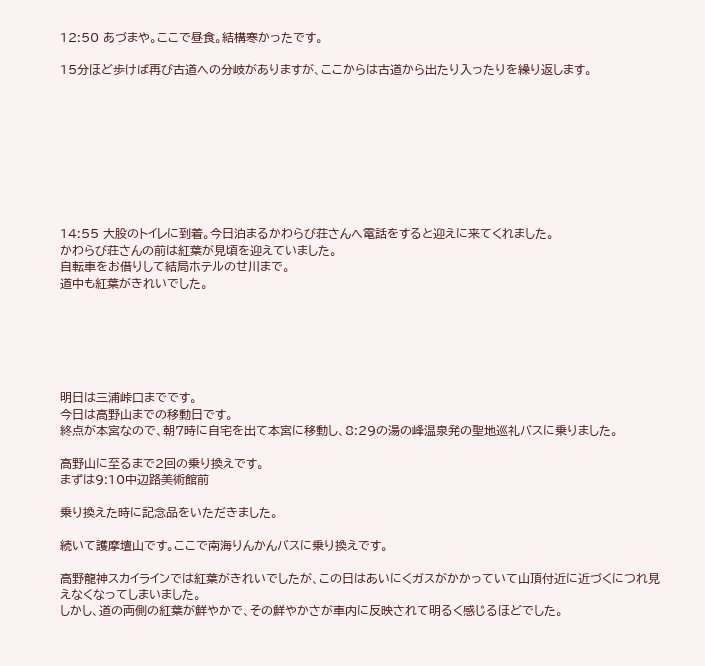12:50 あづまや。ここで昼食。結構寒かったです。

15分ほど歩けば再び古道への分岐がありますが、ここからは古道から出たり入ったりを繰り返します。









14:55 大股のトイレに到着。今日泊まるかわらび荘さんへ電話をすると迎えに来てくれました。
かわらび荘さんの前は紅葉が見頃を迎えていました。
自転車をお借りして結局ホテルのせ川まで。
道中も紅葉がきれいでした。






明日は三浦峠口までです。
今日は高野山までの移動日です。
終点が本宮なので、朝7時に自宅を出て本宮に移動し、8:29の湯の峰温泉発の聖地巡礼バスに乗りました。

高野山に至るまで2回の乗り換えです。
まずは9:10中辺路美術館前

乗り換えた時に記念品をいただきました。

続いて護摩壇山です。ここで南海りんかんバスに乗り換えです。

高野龍神スカイラインでは紅葉がきれいでしたが、この日はあいにくガスがかかっていて山頂付近に近づくにつれ見えなくなってしまいました。
しかし、道の両側の紅葉が鮮やかで、その鮮やかさが車内に反映されて明るく感じるほどでした。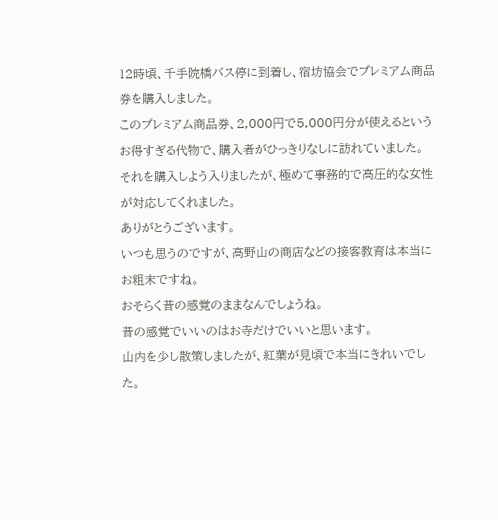12時頃、千手院橋バス停に到着し、宿坊協会でプレミアム商品券を購入しました。
このプレミアム商品券、2,000円で5,000円分が使えるというお得すぎる代物で、購入者がひっきりなしに訪れていました。
それを購入しよう入りましたが、極めて事務的で高圧的な女性が対応してくれました。
ありがとうございます。
いつも思うのですが、高野山の商店などの接客教育は本当にお粗末ですね。
おそらく昔の感覚のままなんでしょうね。
昔の感覚でいいのはお寺だけでいいと思います。
山内を少し散策しましたが、紅葉が見頃で本当にきれいでした。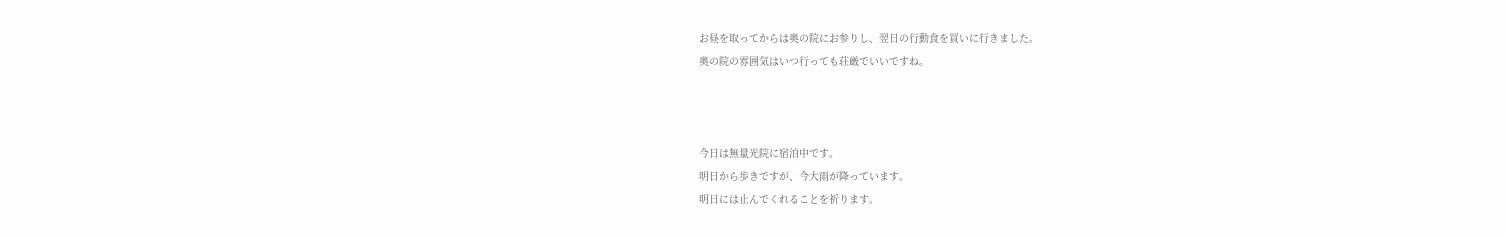お昼を取ってからは奥の院にお参りし、翌日の行動食を買いに行きました。
奥の院の雰囲気はいつ行っても荘厳でいいですね。



今日は無量光院に宿泊中です。
明日から歩きですが、今大雨が降っています。
明日には止んでくれることを祈ります。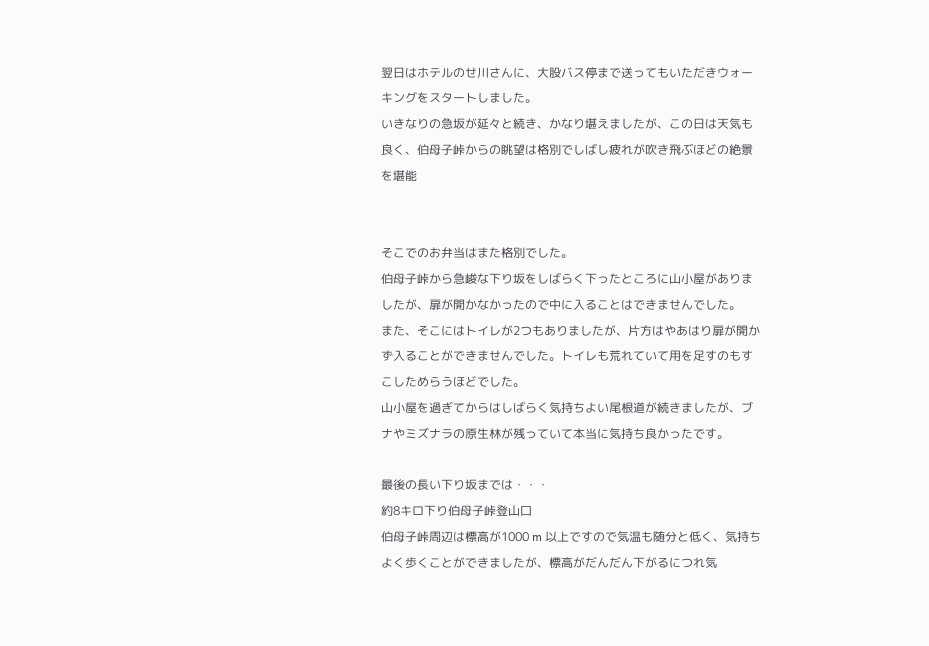翌日はホテルのせ川さんに、大股バス停まで送ってもいただきウォーキングをスタートしました。
いきなりの急坂が延々と続き、かなり堪えましたが、この日は天気も良く、伯母子峠からの眺望は格別でしばし疲れが吹き飛ぶほどの絶景を堪能


そこでのお弁当はまた格別でした。
伯母子峠から急峻な下り坂をしばらく下ったところに山小屋がありましたが、扉が開かなかったので中に入ることはできませんでした。
また、そこにはトイレが2つもありましたが、片方はやあはり扉が開かず入ることができませんでした。トイレも荒れていて用を足すのもすこしためらうほどでした。
山小屋を過ぎてからはしばらく気持ちよい尾根道が続きましたが、ブナやミズナラの原生林が残っていて本当に気持ち良かったです。

最後の長い下り坂までは・・・
約8キロ下り伯母子峠登山口
伯母子峠周辺は標高が1000 m 以上ですので気温も随分と低く、気持ちよく歩くことができましたが、標高がだんだん下がるにつれ気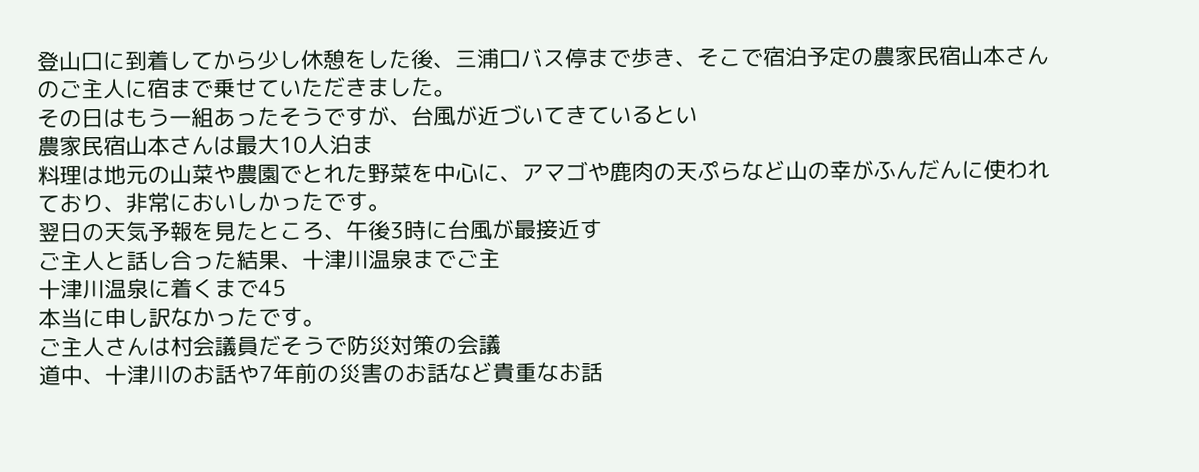登山口に到着してから少し休憩をした後、三浦口バス停まで歩き、そこで宿泊予定の農家民宿山本さんのご主人に宿まで乗せていただきました。
その日はもう一組あったそうですが、台風が近づいてきているとい
農家民宿山本さんは最大10人泊ま
料理は地元の山菜や農園でとれた野菜を中心に、アマゴや鹿肉の天ぷらなど山の幸がふんだんに使われており、非常においしかったです。
翌日の天気予報を見たところ、午後3時に台風が最接近す
ご主人と話し合った結果、十津川温泉までご主
十津川温泉に着くまで45
本当に申し訳なかったです。
ご主人さんは村会議員だそうで防災対策の会議
道中、十津川のお話や7年前の災害のお話など貴重なお話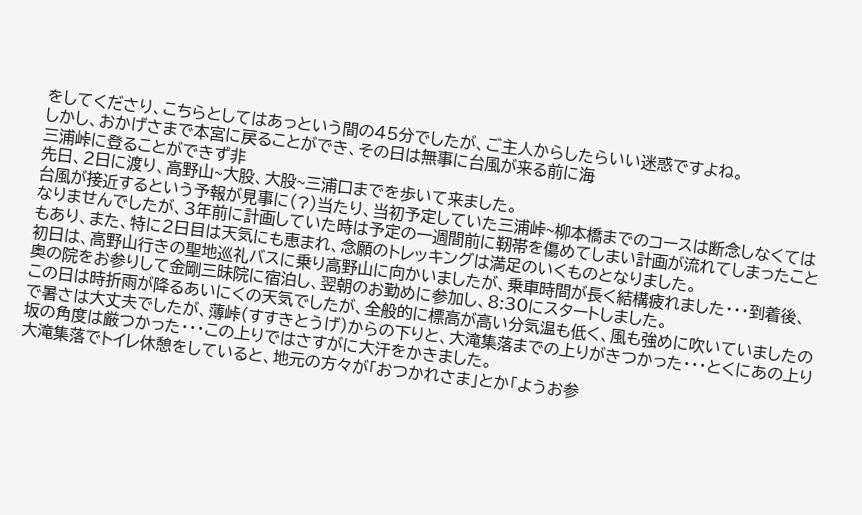をしてくださり、こちらとしてはあっという間の45分でしたが、ご主人からしたらいい迷惑ですよね。
しかし、おかげさまで本宮に戻ることができ、その日は無事に台風が来る前に海
三浦峠に登ることができず非
先日、2日に渡り、高野山~大股、大股~三浦口までを歩いて来ました。
台風が接近するという予報が見事に(?)当たり、当初予定していた三浦峠~柳本橋までのコースは断念しなくてはなりませんでしたが、3年前に計画していた時は予定の一週間前に靭帯を傷めてしまい計画が流れてしまったこともあり、また、特に2日目は天気にも恵まれ、念願のトレッキングは満足のいくものとなりました。
初日は、高野山行きの聖地巡礼バスに乗り高野山に向かいましたが、乗車時間が長く結構疲れました・・・到着後、奥の院をお参りして金剛三昧院に宿泊し、翌朝のお勤めに参加し、8:30にスタートしました。
この日は時折雨が降るあいにくの天気でしたが、全般的に標高が高い分気温も低く、風も強めに吹いていましたので暑さは大丈夫でしたが、薄峠(すすきとうげ)からの下りと、大滝集落までの上りがきつかった・・・とくにあの上り坂の角度は厳つかった・・・この上りではさすがに大汗をかきました。
大滝集落でトイレ休憩をしていると、地元の方々が「おつかれさま」とか「ようお参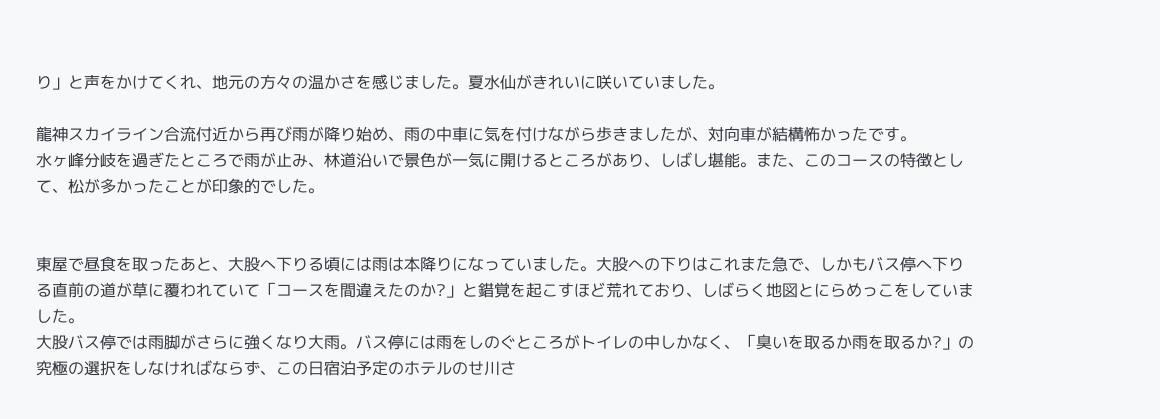り」と声をかけてくれ、地元の方々の温かさを感じました。夏水仙がきれいに咲いていました。

龍神スカイライン合流付近から再び雨が降り始め、雨の中車に気を付けながら歩きましたが、対向車が結構怖かったです。
水ヶ峰分岐を過ぎたところで雨が止み、林道沿いで景色が一気に開けるところがあり、しばし堪能。また、このコースの特徴として、松が多かったことが印象的でした。


東屋で昼食を取ったあと、大股へ下りる頃には雨は本降りになっていました。大股への下りはこれまた急で、しかもバス停へ下りる直前の道が草に覆われていて「コースを間違えたのか?」と錯覚を起こすほど荒れており、しばらく地図とにらめっこをしていました。
大股バス停では雨脚がさらに強くなり大雨。バス停には雨をしのぐところがトイレの中しかなく、「臭いを取るか雨を取るか?」の究極の選択をしなければならず、この日宿泊予定のホテルのせ川さ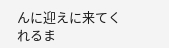んに迎えに来てくれるま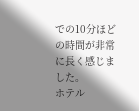での10分ほどの時間が非常に長く感じました。
ホテル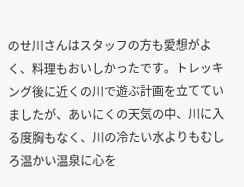のせ川さんはスタッフの方も愛想がよく、料理もおいしかったです。トレッキング後に近くの川で遊ぶ計画を立てていましたが、あいにくの天気の中、川に入る度胸もなく、川の冷たい水よりもむしろ温かい温泉に心を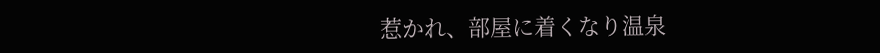惹かれ、部屋に着くなり温泉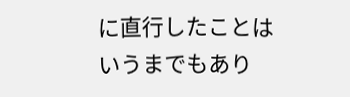に直行したことはいうまでもあり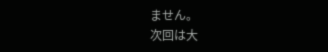ません。
次回は大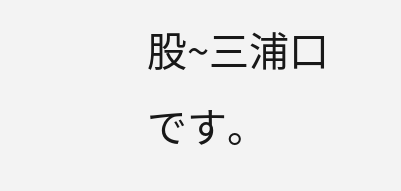股~三浦口です。